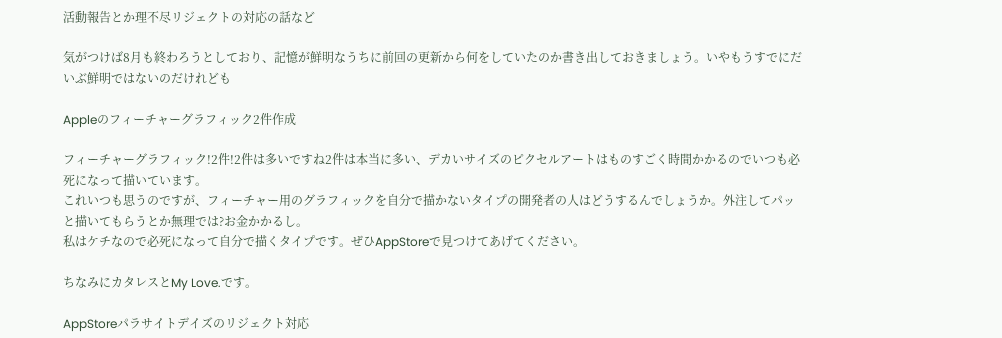活動報告とか理不尽リジェクトの対応の話など

気がつけば8月も終わろうとしており、記憶が鮮明なうちに前回の更新から何をしていたのか書き出しておきましょう。いやもうすでにだいぶ鮮明ではないのだけれども

Appleのフィーチャーグラフィック2件作成

フィーチャーグラフィック!2件!2件は多いですね2件は本当に多い、デカいサイズのピクセルアートはものすごく時間かかるのでいつも必死になって描いています。
これいつも思うのですが、フィーチャー用のグラフィックを自分で描かないタイプの開発者の人はどうするんでしょうか。外注してパッと描いてもらうとか無理では?お金かかるし。
私はケチなので必死になって自分で描くタイプです。ぜひAppStoreで見つけてあげてください。

ちなみにカタレスとMy Love.です。

AppStoreパラサイトデイズのリジェクト対応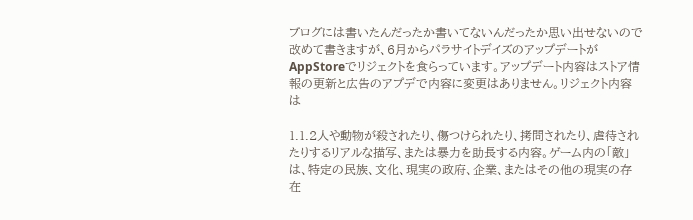ブログには書いたんだったか書いてないんだったか思い出せないので改めて書きますが、6月からパラサイトデイズのアップデートがAppStoreでリジェクトを食らっています。アップデート内容はストア情報の更新と広告のアプデで内容に変更はありません。リジェクト内容は

1.1.2人や動物が殺されたり、傷つけられたり、拷問されたり、虐待されたりするリアルな描写、または暴力を助長する内容。ゲーム内の「敵」は、特定の民族、文化、現実の政府、企業、またはその他の現実の存在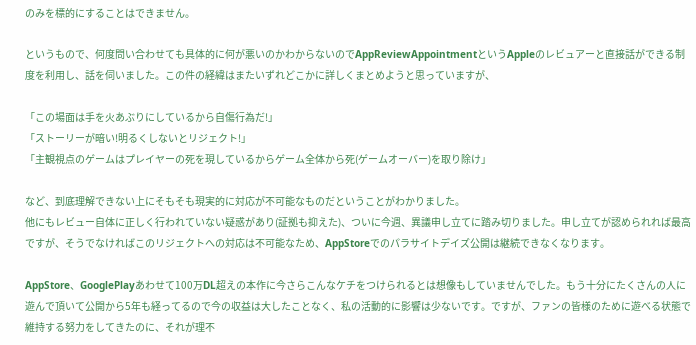のみを標的にすることはできません。

というもので、何度問い合わせても具体的に何が悪いのかわからないのでAppReviewAppointmentというAppleのレビュアーと直接話ができる制度を利用し、話を伺いました。この件の経緯はまたいずれどこかに詳しくまとめようと思っていますが、

「この場面は手を火あぶりにしているから自傷行為だ!」
「ストーリーが暗い!明るくしないとリジェクト!」
「主観視点のゲームはプレイヤーの死を現しているからゲーム全体から死(ゲームオーバー)を取り除け」

など、到底理解できない上にそもそも現実的に対応が不可能なものだということがわかりました。
他にもレビュー自体に正しく行われていない疑惑があり(証拠も抑えた)、ついに今週、異議申し立てに踏み切りました。申し立てが認められれば最高ですが、そうでなければこのリジェクトへの対応は不可能なため、AppStoreでのパラサイトデイズ公開は継続できなくなります。

AppStore、GooglePlayあわせて100万DL超えの本作に今さらこんなケチをつけられるとは想像もしていませんでした。もう十分にたくさんの人に遊んで頂いて公開から5年も経ってるので今の収益は大したことなく、私の活動的に影響は少ないです。ですが、ファンの皆様のために遊べる状態で維持する努力をしてきたのに、それが理不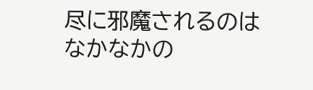尽に邪魔されるのはなかなかの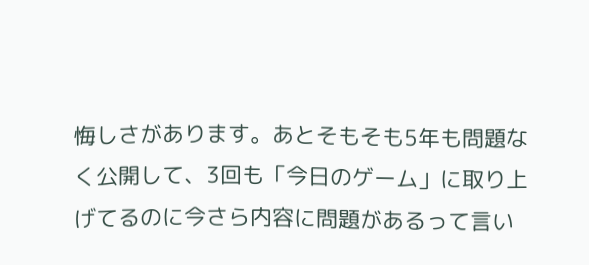悔しさがあります。あとそもそも5年も問題なく公開して、3回も「今日のゲーム」に取り上げてるのに今さら内容に問題があるって言い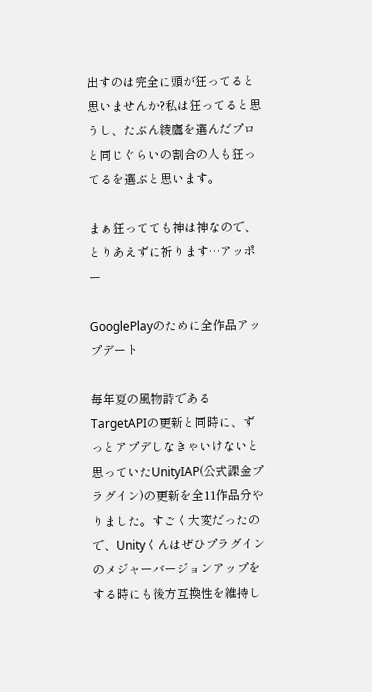出すのは完全に頭が狂ってると思いませんか?私は狂ってると思うし、たぶん綾鷹を選んだプロと同じぐらいの割合の人も狂ってるを選ぶと思います。

まぁ狂ってても神は神なので、とりあえずに祈ります…アッポー

GooglePlayのために全作品アップデート

毎年夏の風物詩であるTargetAPIの更新と同時に、ずっとアプデしなきゃいけないと思っていたUnityIAP(公式課金プラグイン)の更新を全11作品分やりました。すごく大変だったので、Unityくんはぜひプラグインのメジャーバージョンアップをする時にも後方互換性を維持し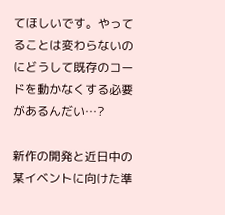てほしいです。やってることは変わらないのにどうして既存のコードを動かなくする必要があるんだい…?

新作の開発と近日中の某イベントに向けた準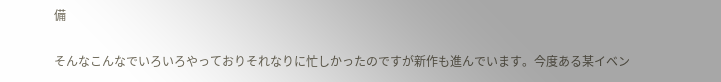備

そんなこんなでいろいろやっておりそれなりに忙しかったのですが新作も進んでいます。今度ある某イベン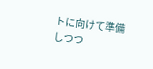トに向けて準備しつつ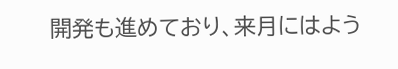開発も進めており、来月にはよう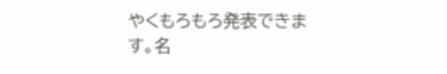やくもろもろ発表できます。名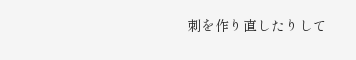刺を作り直したりして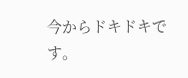今からドキドキです。